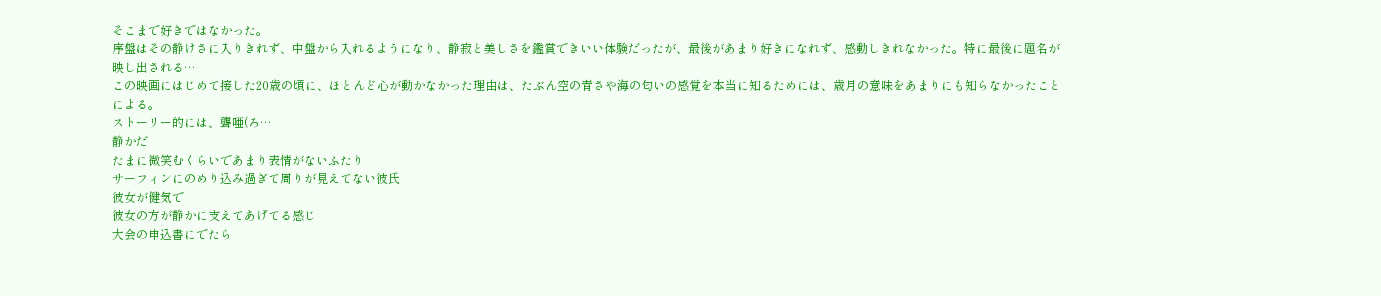そこまで好きではなかった。
序盤はその静けさに入りきれず、中盤から入れるようになり、静寂と美しさを鑑賞できいい体験だったが、最後があまり好きになれず、感動しきれなかった。特に最後に題名が映し出される…
この映画にはじめて接した20歳の頃に、ほとんど心が動かなかった理由は、たぶん空の青さや海の匂いの感覚を本当に知るためには、歳月の意味をあまりにも知らなかったことによる。
ストーリー的には、聾唖(ろ…
静かだ
たまに微笑むくらいであまり表情がないふたり
サーフィンにのめり込み過ぎて周りが見えてない彼氏
彼女が健気で
彼女の方が静かに支えてあげてる感じ
大会の申込書にでたら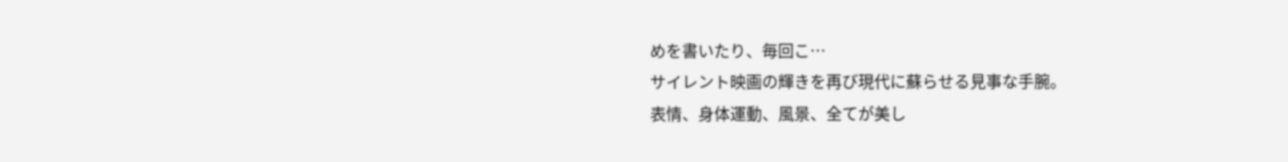めを書いたり、毎回こ…
サイレント映画の輝きを再び現代に蘇らせる見事な手腕。
表情、身体運動、風景、全てが美し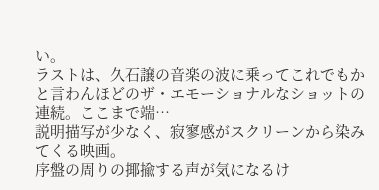い。
ラストは、久石譲の音楽の波に乗ってこれでもかと言わんほどのザ・エモーショナルなショットの連続。ここまで端…
説明描写が少なく、寂寥感がスクリーンから染みてくる映画。
序盤の周りの揶揄する声が気になるけ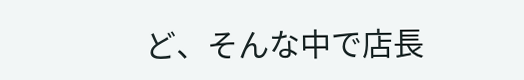ど、そんな中で店長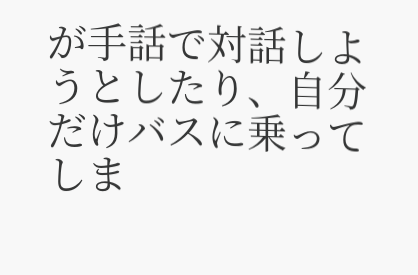が手話で対話しようとしたり、自分だけバスに乗ってしま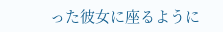った彼女に座るように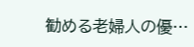勧める老婦人の優…